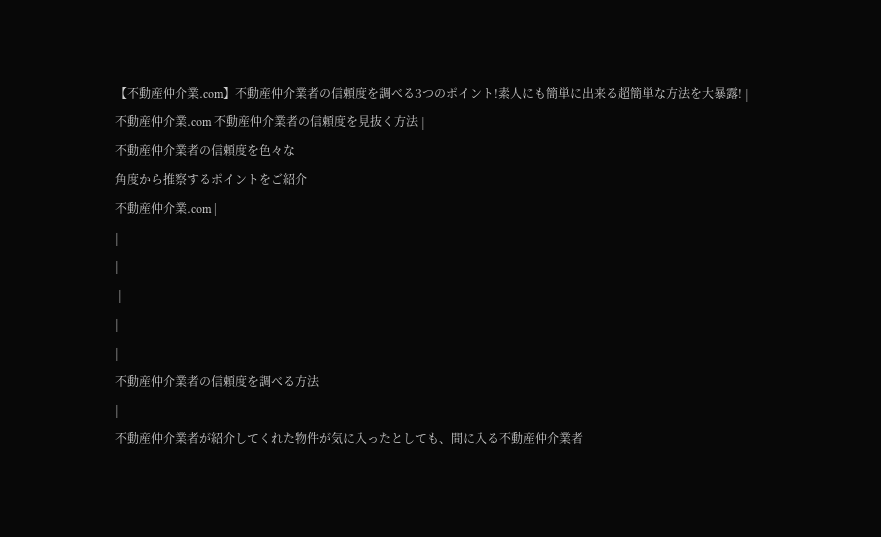【不動産仲介業.com】不動産仲介業者の信頼度を調べる3つのポイント!素人にも簡単に出来る超簡単な方法を大暴露! |
不動産仲介業.com 不動産仲介業者の信頼度を見抜く方法 |
不動産仲介業者の信頼度を色々な
角度から推察するポイントをご紹介
不動産仲介業.com |
|
|
 |
|
|
不動産仲介業者の信頼度を調べる方法
|
不動産仲介業者が紹介してくれた物件が気に入ったとしても、間に入る不動産仲介業者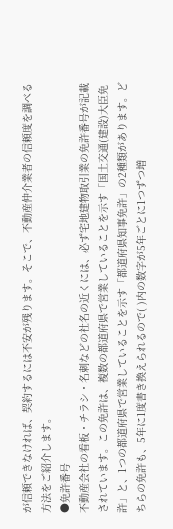が信頼できなければ、契約するには不安が残ります。そこで、不動産仲介業者の信頼度を調べる方法をご紹介します。
●免許番号
不動産会社の看板・チラシ・名刺などの社名の近くには、必ず宅地建物取引業の免許番号が記載されています。この免許は、複数の都道府県で営業していることを示す「国土交通(建設)大臣免許」と、1つの都道府県で営業していることを示す「都道府県知事免許」の2種類があります。どちらの免許も、5年に1度書き換えられるので( )内の数字が5年ごとに1つずつ増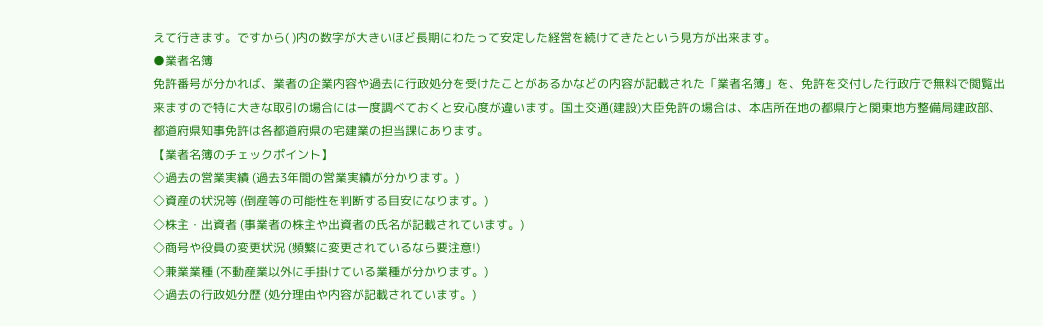えて行きます。ですから( )内の数字が大きいほど長期にわたって安定した経営を続けてきたという見方が出来ます。
●業者名簿
免許番号が分かれば、業者の企業内容や過去に行政処分を受けたことがあるかなどの内容が記載された「業者名簿」を、免許を交付した行政庁で無料で閲覧出来ますので特に大きな取引の場合には一度調べておくと安心度が違います。国土交通(建設)大臣免許の場合は、本店所在地の都県庁と関東地方整備局建政部、都道府県知事免許は各都道府県の宅建業の担当課にあります。
【業者名簿のチェックポイント】
◇過去の営業実績 (過去3年間の営業実績が分かります。)
◇資産の状況等 (倒産等の可能性を判断する目安になります。)
◇株主・出資者 (事業者の株主や出資者の氏名が記載されています。)
◇商号や役員の変更状況 (頻繁に変更されているなら要注意!)
◇兼業業種 (不動産業以外に手掛けている業種が分かります。)
◇過去の行政処分歴 (処分理由や内容が記載されています。)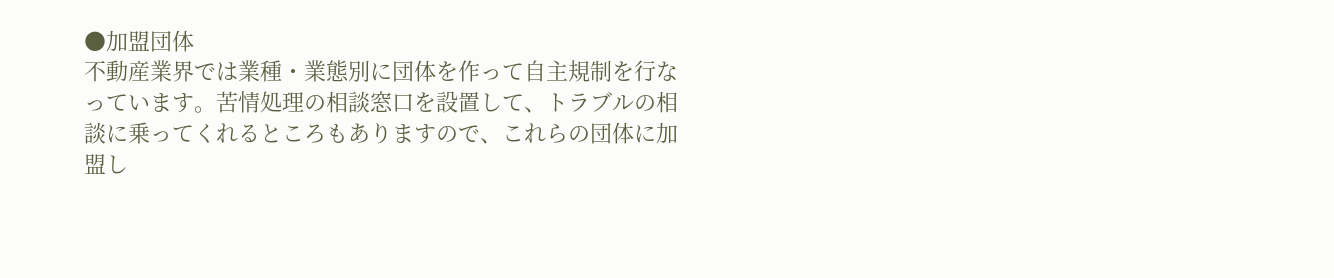●加盟団体
不動産業界では業種・業態別に団体を作って自主規制を行なっています。苦情処理の相談窓口を設置して、トラブルの相談に乗ってくれるところもありますので、これらの団体に加盟し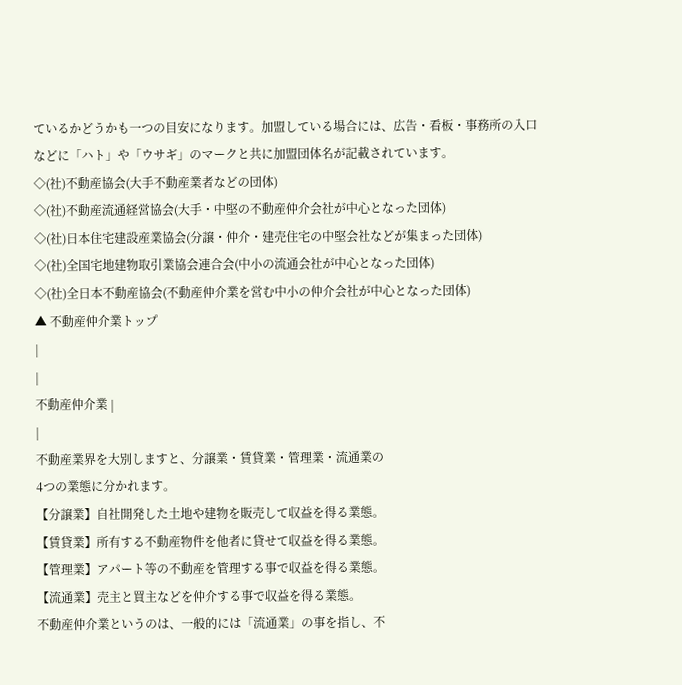ているかどうかも一つの目安になります。加盟している場合には、広告・看板・事務所の入口などに「ハト」や「ウサギ」のマークと共に加盟団体名が記載されています。
◇(社)不動産協会(大手不動産業者などの団体)
◇(社)不動産流通経営協会(大手・中堅の不動産仲介会社が中心となった団体)
◇(社)日本住宅建設産業協会(分譲・仲介・建売住宅の中堅会社などが集まった団体)
◇(社)全国宅地建物取引業協会連合会(中小の流通会社が中心となった団体)
◇(社)全日本不動産協会(不動産仲介業を営む中小の仲介会社が中心となった団体)
▲ 不動産仲介業トップ
|
|
不動産仲介業 |
|
不動産業界を大別しますと、分譲業・賃貸業・管理業・流通業の
4つの業態に分かれます。
【分譲業】自社開発した土地や建物を販売して収益を得る業態。
【賃貸業】所有する不動産物件を他者に貸せて収益を得る業態。
【管理業】アパート等の不動産を管理する事で収益を得る業態。
【流通業】売主と買主などを仲介する事で収益を得る業態。
不動産仲介業というのは、一般的には「流通業」の事を指し、不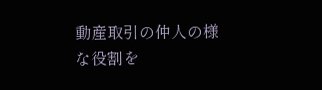動産取引の仲人の様な役割を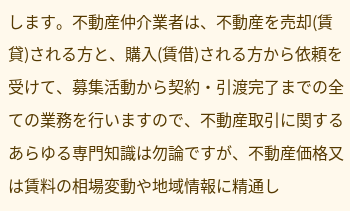します。不動産仲介業者は、不動産を売却(賃貸)される方と、購入(賃借)される方から依頼を受けて、募集活動から契約・引渡完了までの全ての業務を行いますので、不動産取引に関するあらゆる専門知識は勿論ですが、不動産価格又は賃料の相場変動や地域情報に精通し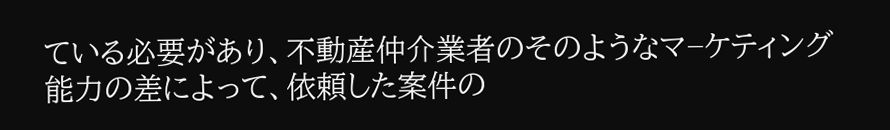ている必要があり、不動産仲介業者のそのようなマ−ケティング能力の差によって、依頼した案件の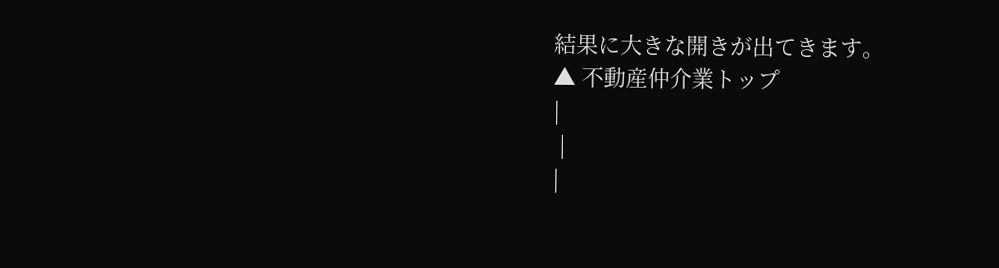結果に大きな開きが出てきます。
▲ 不動産仲介業トップ
|
 |
|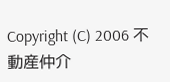Copyright (C) 2006 不動産仲介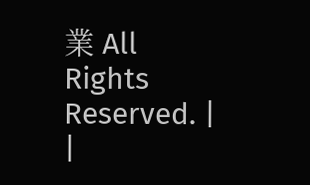業 All Rights Reserved. |
|